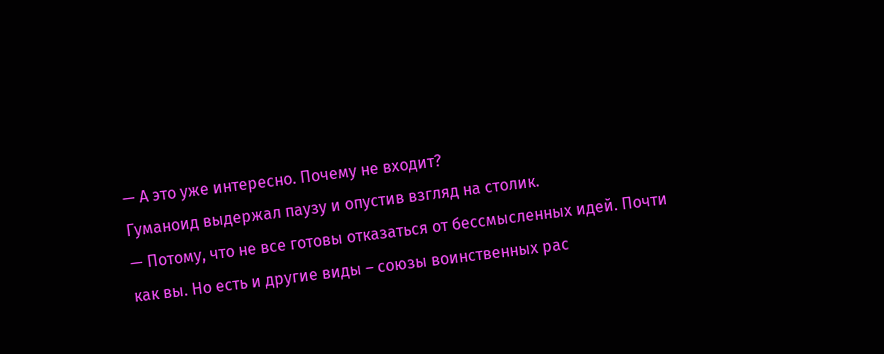— А это уже интересно. Почему не входит?
Гуманоид выдержал паузу и опустив взгляд на столик.
— Потому, что не все готовы отказаться от бессмысленных идей. Почти как вы. Но есть и другие виды – союзы воинственных рас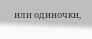или одиночки,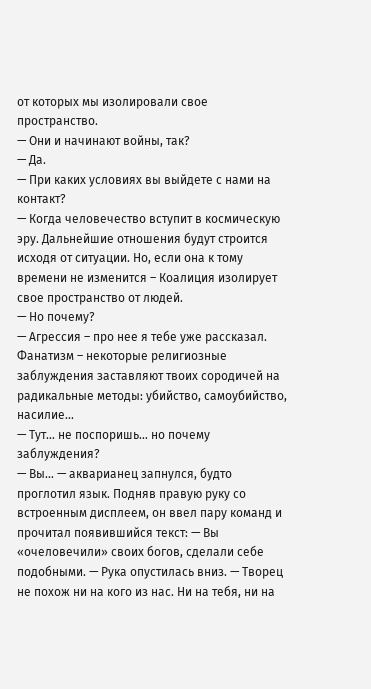от которых мы изолировали свое пространство.
— Они и начинают войны, так?
— Да.
— При каких условиях вы выйдете с нами на контакт?
— Когда человечество вступит в космическую эру. Дальнейшие отношения будут строится исходя от ситуации. Но, если она к тому времени не изменится – Коалиция изолирует свое пространство от людей.
— Но почему?
— Агрессия – про нее я тебе уже рассказал. Фанатизм – некоторые религиозные заблуждения заставляют твоих сородичей на радикальные методы: убийство, самоубийство, насилие...
— Тут… не поспоришь… но почему заблуждения?
— Вы… — акварианец запнулся, будто проглотил язык. Подняв правую руку со встроенным дисплеем, он ввел пару команд и прочитал появившийся текст: — Вы «очеловечили» своих богов, сделали себе подобными. — Рука опустилась вниз. — Творец не похож ни на кого из нас. Ни на тебя, ни на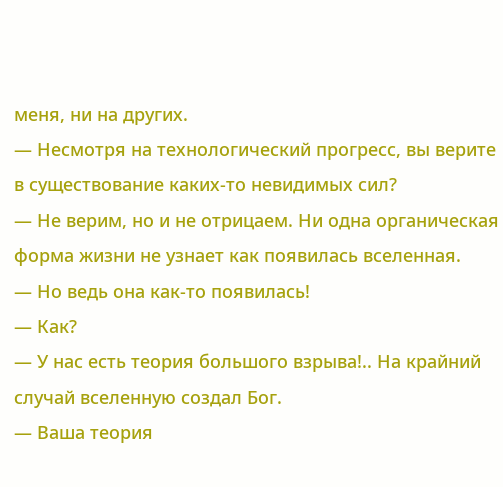меня, ни на других.
— Несмотря на технологический прогресс, вы верите в существование каких-то невидимых сил?
— Не верим, но и не отрицаем. Ни одна органическая форма жизни не узнает как появилась вселенная.
— Но ведь она как-то появилась!
— Как?
— У нас есть теория большого взрыва!.. На крайний случай вселенную создал Бог.
— Ваша теория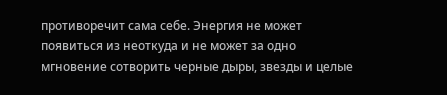противоречит сама себе. Энергия не может появиться из неоткуда и не может за одно мгновение сотворить черные дыры, звезды и целые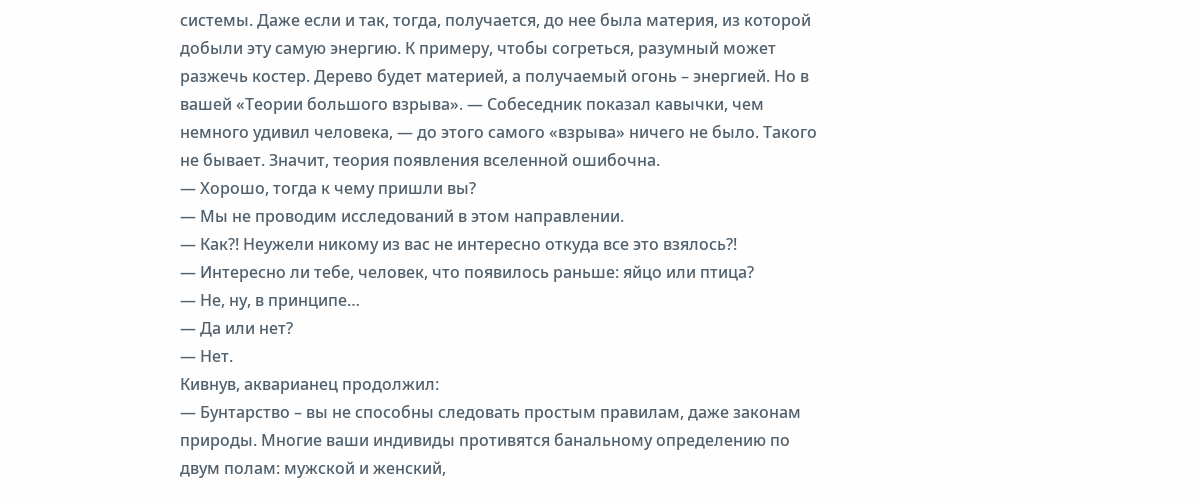системы. Даже если и так, тогда, получается, до нее была материя, из которой добыли эту самую энергию. К примеру, чтобы согреться, разумный может разжечь костер. Дерево будет материей, а получаемый огонь – энергией. Но в вашей «Теории большого взрыва». — Собеседник показал кавычки, чем немного удивил человека, — до этого самого «взрыва» ничего не было. Такого не бывает. Значит, теория появления вселенной ошибочна.
— Хорошо, тогда к чему пришли вы?
— Мы не проводим исследований в этом направлении.
— Как?! Неужели никому из вас не интересно откуда все это взялось?!
— Интересно ли тебе, человек, что появилось раньше: яйцо или птица?
— Не, ну, в принципе…
— Да или нет?
— Нет.
Кивнув, акварианец продолжил:
— Бунтарство – вы не способны следовать простым правилам, даже законам природы. Многие ваши индивиды противятся банальному определению по двум полам: мужской и женский,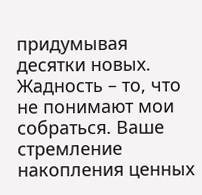придумывая десятки новых. Жадность – то, что не понимают мои собраться. Ваше стремление накопления ценных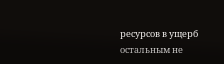ресурсов в ущерб остальным не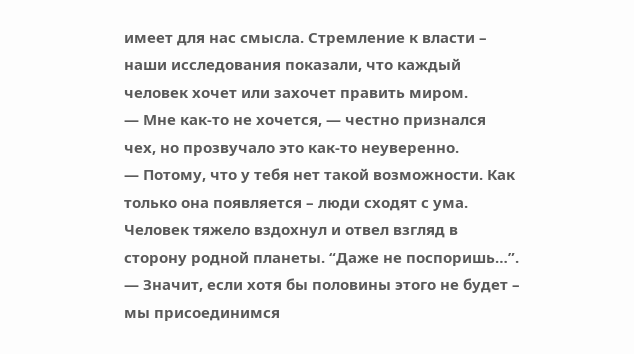имеет для нас смысла. Стремление к власти – наши исследования показали, что каждый человек хочет или захочет править миром.
— Мне как-то не хочется, — честно признался чех, но прозвучало это как-то неуверенно.
— Потому, что у тебя нет такой возможности. Как только она появляется – люди сходят с ума.
Человек тяжело вздохнул и отвел взгляд в сторону родной планеты. “Даже не поспоришь…”.
— Значит, если хотя бы половины этого не будет – мы присоединимся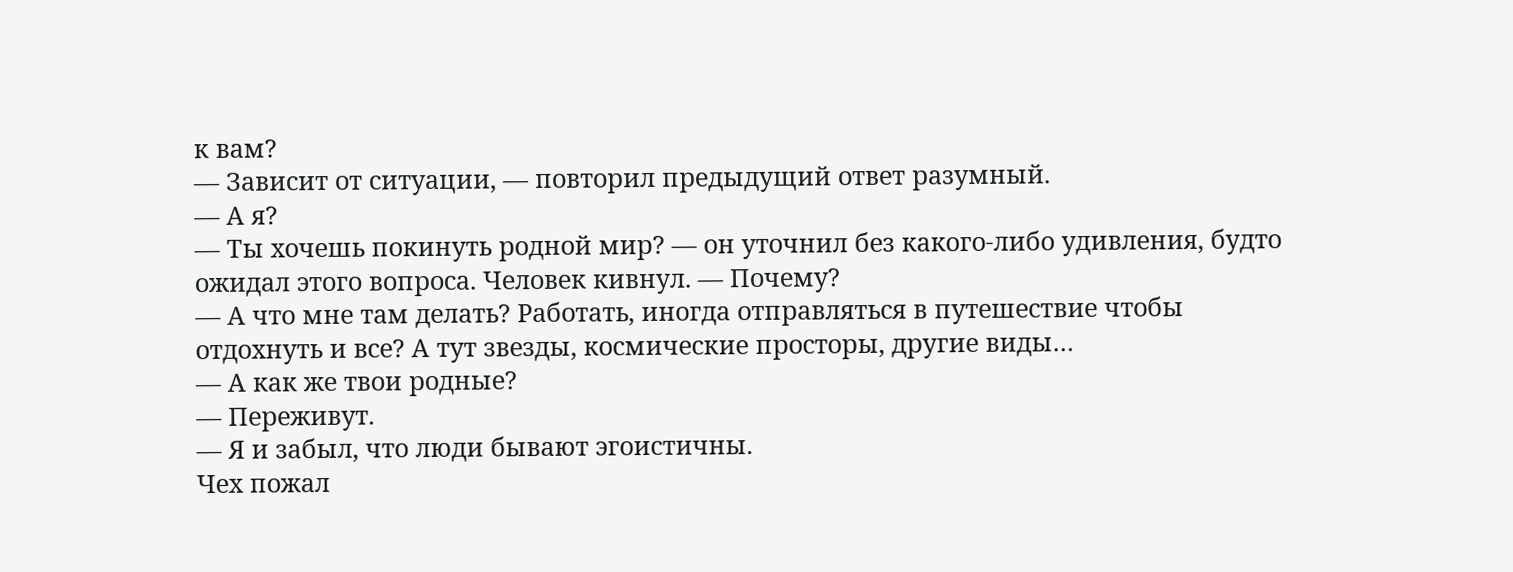к вам?
— Зависит от ситуации, — повторил предыдущий ответ разумный.
— А я?
— Ты хочешь покинуть родной мир? — он уточнил без какого-либо удивления, будто ожидал этого вопроса. Человек кивнул. — Почему?
— А что мне там делать? Работать, иногда отправляться в путешествие чтобы отдохнуть и все? А тут звезды, космические просторы, другие виды…
— А как же твои родные?
— Переживут.
— Я и забыл, что люди бывают эгоистичны.
Чех пожал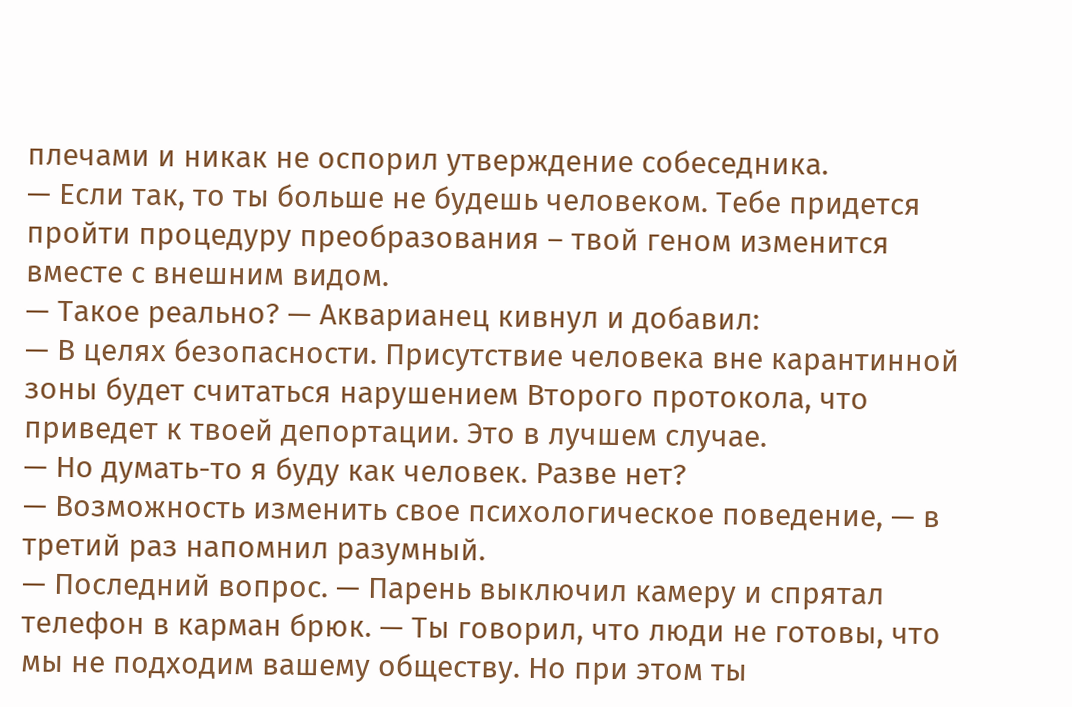плечами и никак не оспорил утверждение собеседника.
— Если так, то ты больше не будешь человеком. Тебе придется пройти процедуру преобразования – твой геном изменится вместе с внешним видом.
— Такое реально? — Акварианец кивнул и добавил:
— В целях безопасности. Присутствие человека вне карантинной зоны будет считаться нарушением Второго протокола, что приведет к твоей депортации. Это в лучшем случае.
— Но думать-то я буду как человек. Разве нет?
— Возможность изменить свое психологическое поведение, — в третий раз напомнил разумный.
— Последний вопрос. — Парень выключил камеру и спрятал телефон в карман брюк. — Ты говорил, что люди не готовы, что мы не подходим вашему обществу. Но при этом ты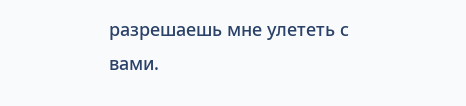разрешаешь мне улететь с вами.